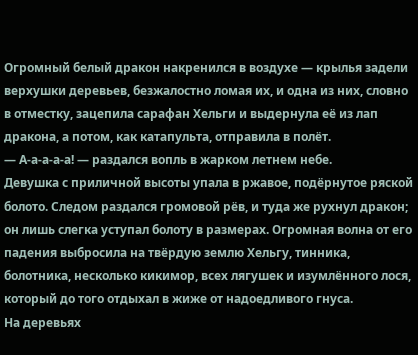Огромный белый дракон накренился в воздухе — крылья задели верхушки деревьев, безжалостно ломая их, и одна из них, словно в отместку, зацепила сарафан Хельги и выдернула её из лап дракона, а потом, как катапульта, отправила в полёт.
— А-а-а-а-а! — раздался вопль в жарком летнем небе.
Девушка с приличной высоты упала в ржавое, подёрнутое ряской болото. Следом раздался громовой рёв, и туда же рухнул дракон; он лишь слегка уступал болоту в размерах. Огромная волна от его падения выбросила на твёрдую землю Хельгу, тинника, болотника, несколько кикимор, всех лягушек и изумлённого лося, который до того отдыхал в жиже от надоедливого гнуса.
На деревьях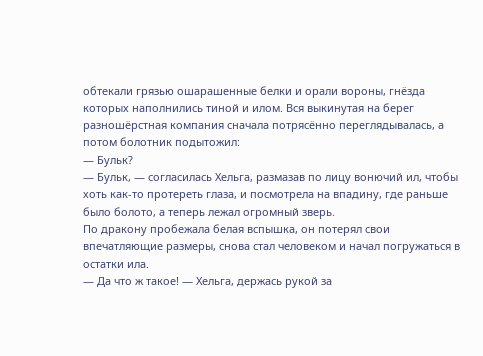обтекали грязью ошарашенные белки и орали вороны, гнёзда которых наполнились тиной и илом. Вся выкинутая на берег разношёрстная компания сначала потрясённо переглядывалась, а потом болотник подытожил:
— Бульк?
— Бульк, — согласилась Хельга, размазав по лицу вонючий ил, чтобы хоть как-то протереть глаза, и посмотрела на впадину, где раньше было болото, а теперь лежал огромный зверь.
По дракону пробежала белая вспышка, он потерял свои впечатляющие размеры, снова стал человеком и начал погружаться в остатки ила.
— Да что ж такое! — Хельга, держась рукой за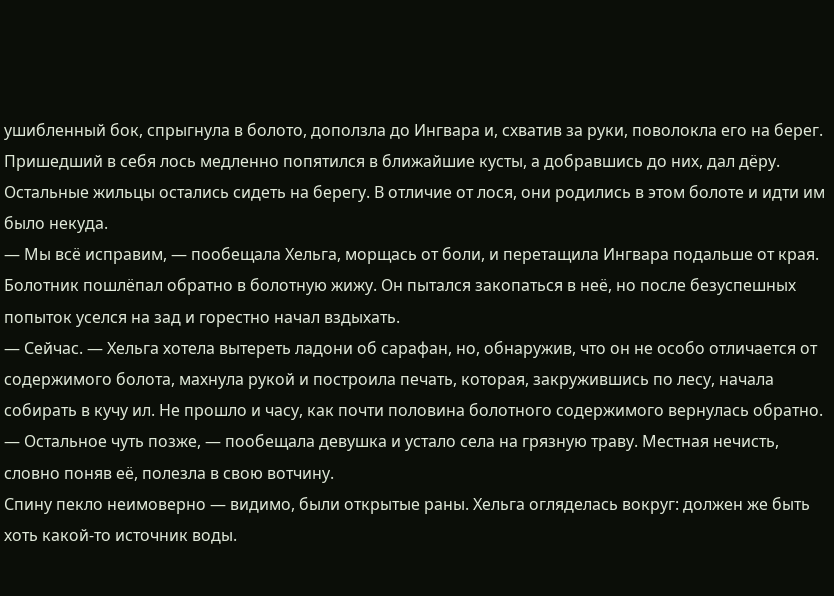ушибленный бок, спрыгнула в болото, доползла до Ингвара и, схватив за руки, поволокла его на берег.
Пришедший в себя лось медленно попятился в ближайшие кусты, а добравшись до них, дал дёру. Остальные жильцы остались сидеть на берегу. В отличие от лося, они родились в этом болоте и идти им было некуда.
— Мы всё исправим, — пообещала Хельга, морщась от боли, и перетащила Ингвара подальше от края.
Болотник пошлёпал обратно в болотную жижу. Он пытался закопаться в неё, но после безуспешных попыток уселся на зад и горестно начал вздыхать.
— Сейчас. — Хельга хотела вытереть ладони об сарафан, но, обнаружив, что он не особо отличается от содержимого болота, махнула рукой и построила печать, которая, закружившись по лесу, начала собирать в кучу ил. Не прошло и часу, как почти половина болотного содержимого вернулась обратно.
— Остальное чуть позже, — пообещала девушка и устало села на грязную траву. Местная нечисть, словно поняв её, полезла в свою вотчину.
Спину пекло неимоверно — видимо, были открытые раны. Хельга огляделась вокруг: должен же быть хоть какой-то источник воды.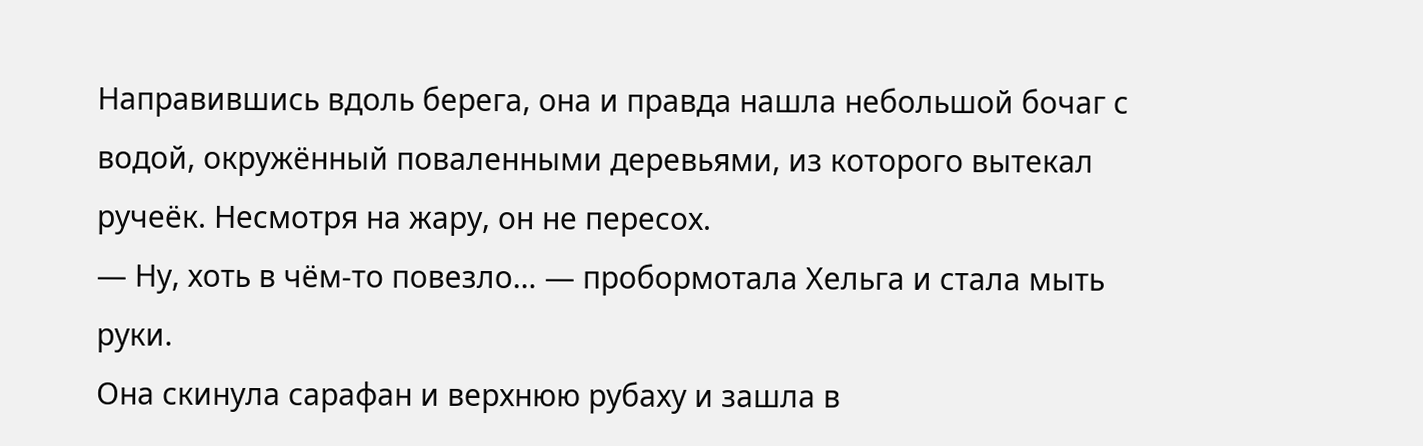Направившись вдоль берега, она и правда нашла небольшой бочаг с водой, окружённый поваленными деревьями, из которого вытекал ручеёк. Несмотря на жару, он не пересох.
— Ну, хоть в чём-то повезло… — пробормотала Хельга и стала мыть руки.
Она скинула сарафан и верхнюю рубаху и зашла в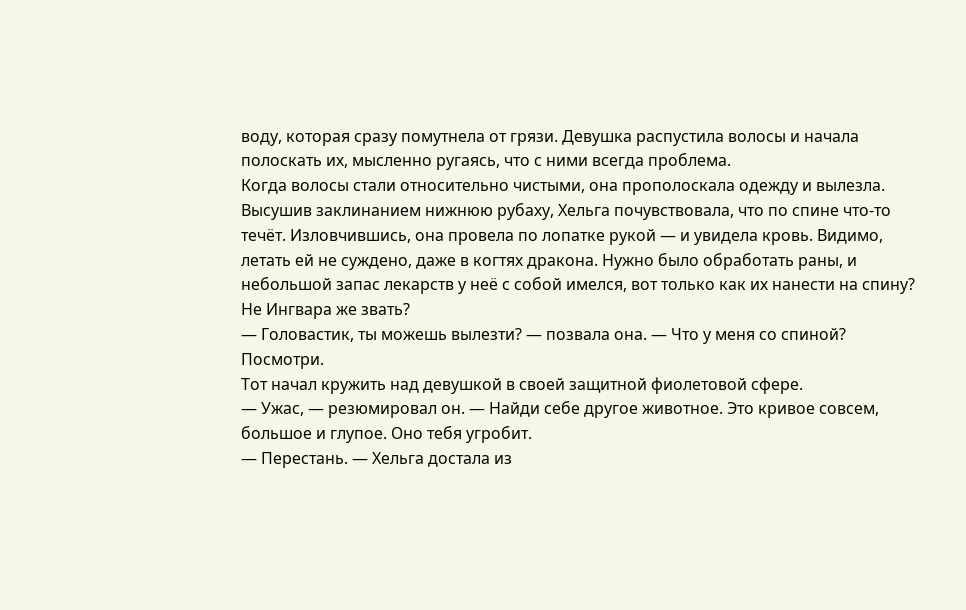воду, которая сразу помутнела от грязи. Девушка распустила волосы и начала полоскать их, мысленно ругаясь, что с ними всегда проблема.
Когда волосы стали относительно чистыми, она прополоскала одежду и вылезла. Высушив заклинанием нижнюю рубаху, Хельга почувствовала, что по спине что-то течёт. Изловчившись, она провела по лопатке рукой — и увидела кровь. Видимо, летать ей не суждено, даже в когтях дракона. Нужно было обработать раны, и небольшой запас лекарств у неё с собой имелся, вот только как их нанести на спину? Не Ингвара же звать?
— Головастик, ты можешь вылезти? — позвала она. — Что у меня со спиной? Посмотри.
Тот начал кружить над девушкой в своей защитной фиолетовой сфере.
— Ужас, — резюмировал он. — Найди себе другое животное. Это кривое совсем, большое и глупое. Оно тебя угробит.
— Перестань. — Хельга достала из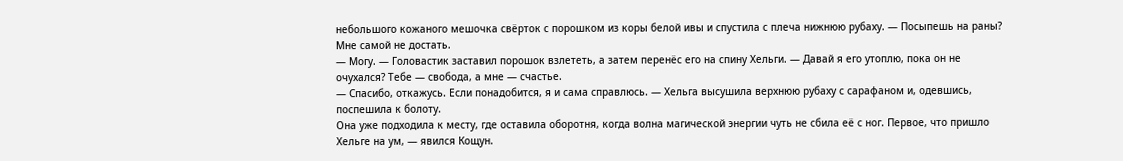небольшого кожаного мешочка свёрток с порошком из коры белой ивы и спустила с плеча нижнюю рубаху. — Посыпешь на раны? Мне самой не достать.
— Могу. — Головастик заставил порошок взлететь, а затем перенёс его на спину Хельги. — Давай я его утоплю, пока он не очухался? Тебе — свобода, а мне — счастье.
— Спасибо, откажусь. Если понадобится, я и сама справлюсь. — Хельга высушила верхнюю рубаху с сарафаном и, одевшись, поспешила к болоту.
Она уже подходила к месту, где оставила оборотня, когда волна магической энергии чуть не сбила её с ног. Первое, что пришло Хельге на ум, — явился Кощун.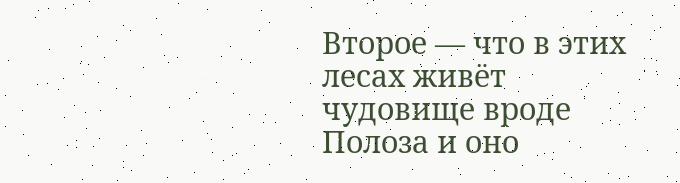Второе — что в этих лесах живёт чудовище вроде Полоза и оно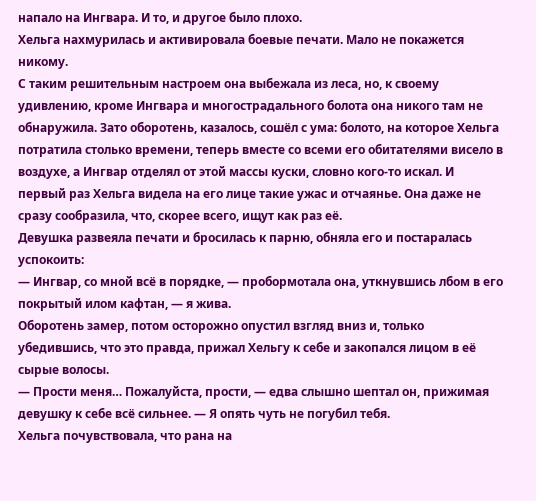напало на Ингвара. И то, и другое было плохо.
Хельга нахмурилась и активировала боевые печати. Мало не покажется никому.
С таким решительным настроем она выбежала из леса, но, к своему удивлению, кроме Ингвара и многострадального болота она никого там не обнаружила. Зато оборотень, казалось, сошёл с ума: болото, на которое Хельга потратила столько времени, теперь вместе со всеми его обитателями висело в воздухе, а Ингвар отделял от этой массы куски, словно кого-то искал. И первый раз Хельга видела на его лице такие ужас и отчаянье. Она даже не сразу сообразила, что, скорее всего, ищут как раз её.
Девушка развеяла печати и бросилась к парню, обняла его и постаралась успокоить:
— Ингвар, со мной всё в порядке, — пробормотала она, уткнувшись лбом в его покрытый илом кафтан, — я жива.
Оборотень замер, потом осторожно опустил взгляд вниз и, только убедившись, что это правда, прижал Хельгу к себе и закопался лицом в её сырые волосы.
— Прости меня… Пожалуйста, прости, — едва слышно шептал он, прижимая девушку к себе всё сильнее. — Я опять чуть не погубил тебя.
Хельга почувствовала, что рана на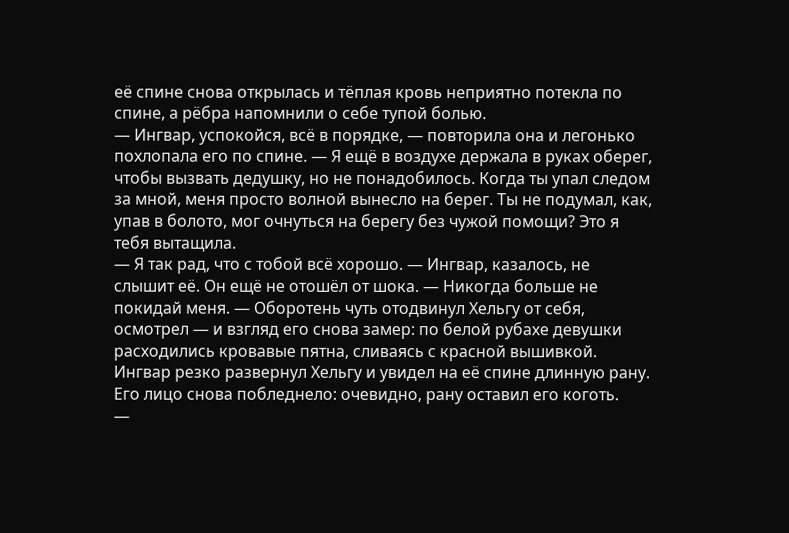её спине снова открылась и тёплая кровь неприятно потекла по спине, а рёбра напомнили о себе тупой болью.
— Ингвар, успокойся, всё в порядке, — повторила она и легонько похлопала его по спине. — Я ещё в воздухе держала в руках оберег, чтобы вызвать дедушку, но не понадобилось. Когда ты упал следом за мной, меня просто волной вынесло на берег. Ты не подумал, как, упав в болото, мог очнуться на берегу без чужой помощи? Это я тебя вытащила.
— Я так рад, что с тобой всё хорошо. — Ингвар, казалось, не слышит её. Он ещё не отошёл от шока. — Никогда больше не покидай меня. — Оборотень чуть отодвинул Хельгу от себя, осмотрел — и взгляд его снова замер: по белой рубахе девушки расходились кровавые пятна, сливаясь с красной вышивкой.
Ингвар резко развернул Хельгу и увидел на её спине длинную рану. Его лицо снова побледнело: очевидно, рану оставил его коготь.
—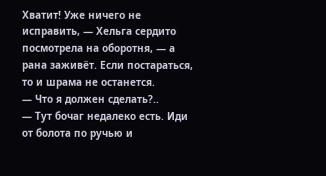Хватит! Уже ничего не исправить, — Хельга сердито посмотрела на оборотня, — а рана заживёт. Если постараться, то и шрама не останется.
— Что я должен сделать?..
— Тут бочаг недалеко есть. Иди от болота по ручью и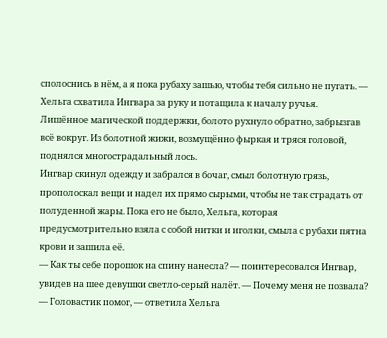сполоснись в нём, а я пока рубаху зашью, чтобы тебя сильно не пугать. — Хельга схватила Ингвара за руку и потащила к началу ручья.
Лишённое магической поддержки, болото рухнуло обратно, забрызгав всё вокруг. Из болотной жижи, возмущённо фыркая и тряся головой, поднялся многострадальный лось.
Ингвар скинул одежду и забрался в бочаг, смыл болотную грязь, прополоскал вещи и надел их прямо сырыми, чтобы не так страдать от полуденной жары. Пока его не было, Хельга, которая предусмотрительно взяла с собой нитки и иголки, смыла с рубахи пятна крови и зашила её.
— Как ты себе порошок на спину нанесла? — поинтересовался Ингвар, увидев на шее девушки светло-серый налёт. — Почему меня не позвала?
— Головастик помог, — ответила Хельга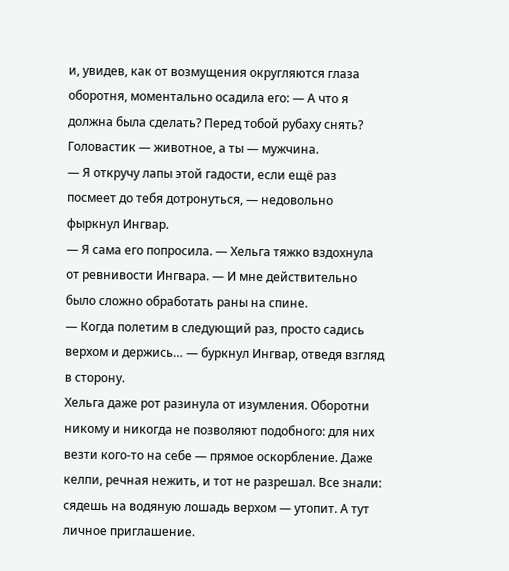и, увидев, как от возмущения округляются глаза оборотня, моментально осадила его: — А что я должна была сделать? Перед тобой рубаху снять? Головастик — животное, а ты — мужчина.
— Я откручу лапы этой гадости, если ещё раз посмеет до тебя дотронуться, — недовольно фыркнул Ингвар.
— Я сама его попросила. — Хельга тяжко вздохнула от ревнивости Ингвара. — И мне действительно было сложно обработать раны на спине.
— Когда полетим в следующий раз, просто садись верхом и держись… — буркнул Ингвар, отведя взгляд в сторону.
Хельга даже рот разинула от изумления. Оборотни никому и никогда не позволяют подобного: для них везти кого-то на себе — прямое оскорбление. Даже келпи, речная нежить, и тот не разрешал. Все знали: сядешь на водяную лошадь верхом — утопит. А тут личное приглашение.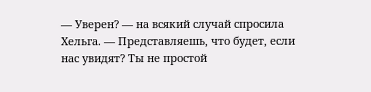— Уверен? — на всякий случай спросила Хельга. — Представляешь, что будет, если нас увидят? Ты не простой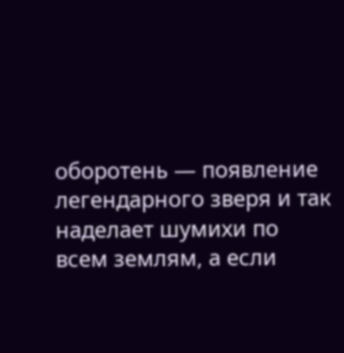оборотень — появление легендарного зверя и так наделает шумихи по всем землям, а если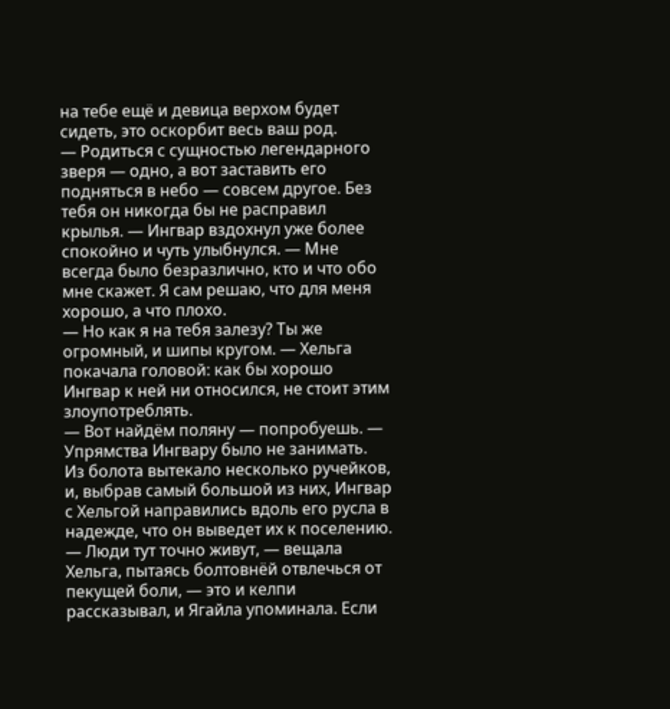на тебе ещё и девица верхом будет сидеть, это оскорбит весь ваш род.
— Родиться с сущностью легендарного зверя — одно, а вот заставить его подняться в небо — совсем другое. Без тебя он никогда бы не расправил крылья. — Ингвар вздохнул уже более спокойно и чуть улыбнулся. — Мне всегда было безразлично, кто и что обо мне скажет. Я сам решаю, что для меня хорошо, а что плохо.
— Но как я на тебя залезу? Ты же огромный, и шипы кругом. — Хельга покачала головой: как бы хорошо Ингвар к ней ни относился, не стоит этим злоупотреблять.
— Вот найдём поляну — попробуешь. — Упрямства Ингвару было не занимать.
Из болота вытекало несколько ручейков, и, выбрав самый большой из них, Ингвар с Хельгой направились вдоль его русла в надежде, что он выведет их к поселению.
— Люди тут точно живут, — вещала Хельга, пытаясь болтовнёй отвлечься от пекущей боли, — это и келпи рассказывал, и Ягайла упоминала. Если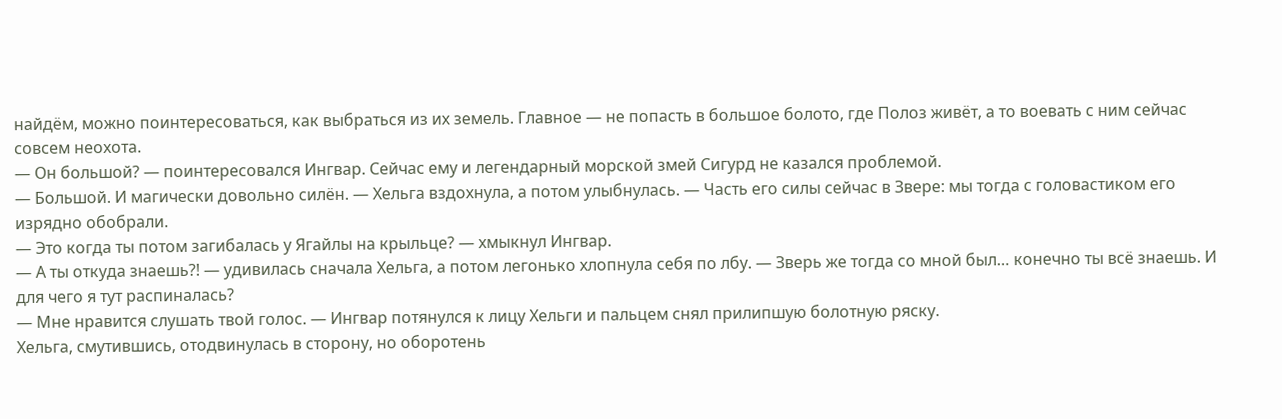найдём, можно поинтересоваться, как выбраться из их земель. Главное — не попасть в большое болото, где Полоз живёт, а то воевать с ним сейчас совсем неохота.
— Он большой? — поинтересовался Ингвар. Сейчас ему и легендарный морской змей Сигурд не казался проблемой.
— Большой. И магически довольно силён. — Хельга вздохнула, а потом улыбнулась. — Часть его силы сейчас в Звере: мы тогда с головастиком его изрядно обобрали.
— Это когда ты потом загибалась у Ягайлы на крыльце? — хмыкнул Ингвар.
— А ты откуда знаешь?! — удивилась сначала Хельга, а потом легонько хлопнула себя по лбу. — Зверь же тогда со мной был… конечно ты всё знаешь. И для чего я тут распиналась?
— Мне нравится слушать твой голос. — Ингвар потянулся к лицу Хельги и пальцем снял прилипшую болотную ряску.
Хельга, смутившись, отодвинулась в сторону, но оборотень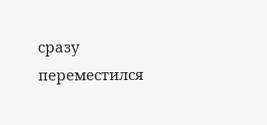сразу переместился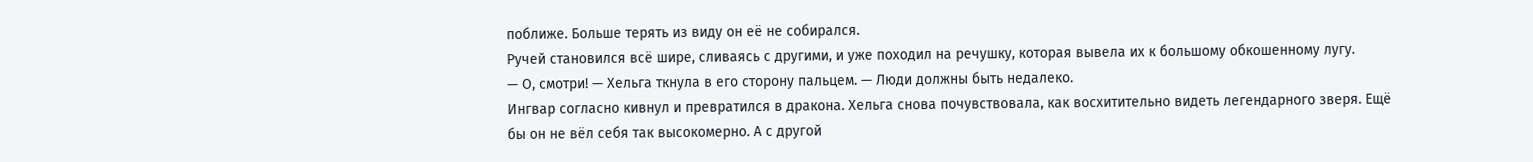поближе. Больше терять из виду он её не собирался.
Ручей становился всё шире, сливаясь с другими, и уже походил на речушку, которая вывела их к большому обкошенному лугу.
— О, смотри! — Хельга ткнула в его сторону пальцем. — Люди должны быть недалеко.
Ингвар согласно кивнул и превратился в дракона. Хельга снова почувствовала, как восхитительно видеть легендарного зверя. Ещё бы он не вёл себя так высокомерно. А с другой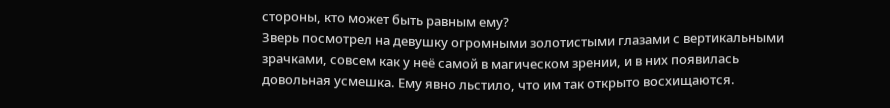стороны, кто может быть равным ему?
Зверь посмотрел на девушку огромными золотистыми глазами с вертикальными зрачками, совсем как у неё самой в магическом зрении, и в них появилась довольная усмешка. Ему явно льстило, что им так открыто восхищаются.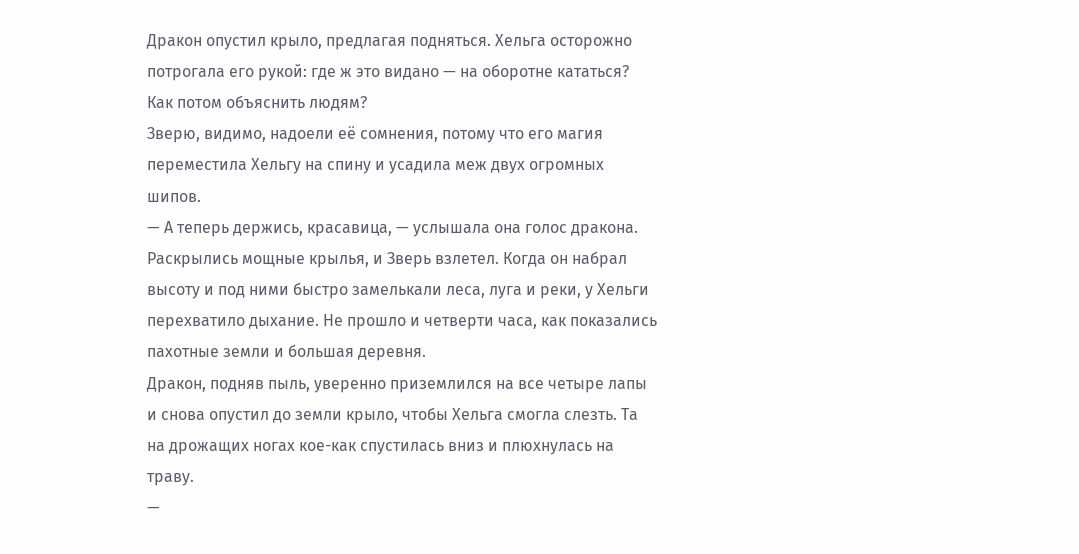Дракон опустил крыло, предлагая подняться. Хельга осторожно потрогала его рукой: где ж это видано — на оборотне кататься? Как потом объяснить людям?
Зверю, видимо, надоели её сомнения, потому что его магия переместила Хельгу на спину и усадила меж двух огромных шипов.
— А теперь держись, красавица, — услышала она голос дракона.
Раскрылись мощные крылья, и Зверь взлетел. Когда он набрал высоту и под ними быстро замелькали леса, луга и реки, у Хельги перехватило дыхание. Не прошло и четверти часа, как показались пахотные земли и большая деревня.
Дракон, подняв пыль, уверенно приземлился на все четыре лапы и снова опустил до земли крыло, чтобы Хельга смогла слезть. Та на дрожащих ногах кое-как спустилась вниз и плюхнулась на траву.
—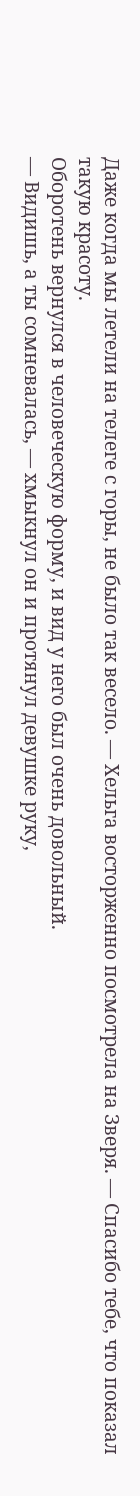Даже когда мы летели на телеге с горы, не было так весело. — Хельга восторженно посмотрела на Зверя. — Спасибо тебе, что показал такую красоту.
Оборотень вернулся в человеческую форму, и вид у него был очень довольный.
— Видишь, а ты сомневалась, — хмыкнул он и протянул девушке руку,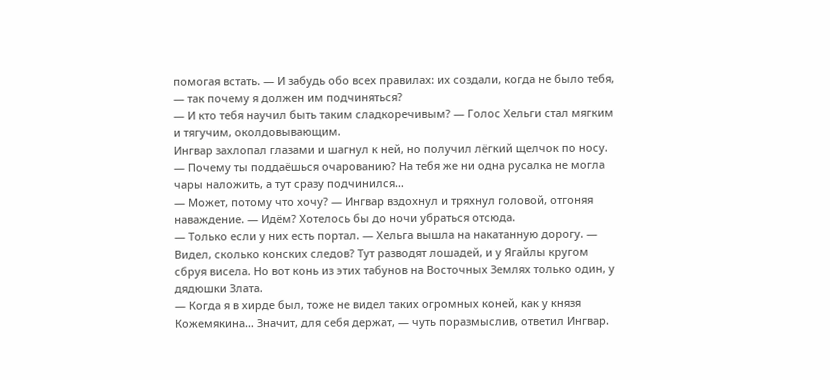помогая встать. — И забудь обо всех правилах: их создали, когда не было тебя, — так почему я должен им подчиняться?
— И кто тебя научил быть таким сладкоречивым? — Голос Хельги стал мягким и тягучим, околдовывающим.
Ингвар захлопал глазами и шагнул к ней, но получил лёгкий щелчок по носу.
— Почему ты поддаёшься очарованию? На тебя же ни одна русалка не могла чары наложить, а тут сразу подчинился…
— Может, потому что хочу? — Ингвар вздохнул и тряхнул головой, отгоняя наваждение. — Идём? Хотелось бы до ночи убраться отсюда.
— Только если у них есть портал. — Хельга вышла на накатанную дорогу. — Видел, сколько конских следов? Тут разводят лошадей, и у Ягайлы кругом сбруя висела. Но вот конь из этих табунов на Восточных Землях только один, у дядюшки Злата.
— Когда я в хирде был, тоже не видел таких огромных коней, как у князя Кожемякина… Значит, для себя держат, — чуть поразмыслив, ответил Ингвар.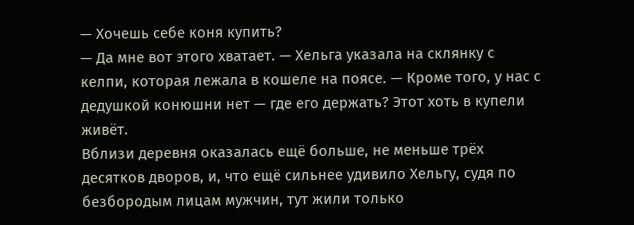— Хочешь себе коня купить?
— Да мне вот этого хватает. — Хельга указала на склянку с келпи, которая лежала в кошеле на поясе. — Кроме того, у нас с дедушкой конюшни нет — где его держать? Этот хоть в купели живёт.
Вблизи деревня оказалась ещё больше, не меньше трёх десятков дворов, и, что ещё сильнее удивило Хельгу, судя по безбородым лицам мужчин, тут жили только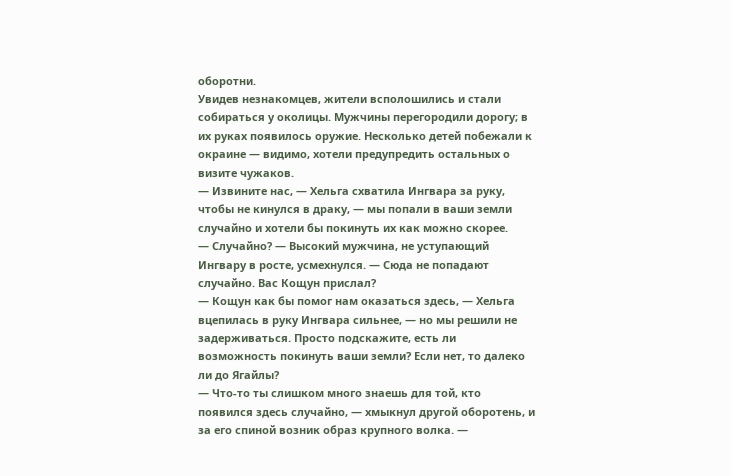оборотни.
Увидев незнакомцев, жители всполошились и стали собираться у околицы. Мужчины перегородили дорогу; в их руках появилось оружие. Несколько детей побежали к окраине — видимо, хотели предупредить остальных о визите чужаков.
— Извините нас, — Хельга схватила Ингвара за руку, чтобы не кинулся в драку, — мы попали в ваши земли случайно и хотели бы покинуть их как можно скорее.
— Случайно? — Высокий мужчина, не уступающий Ингвару в росте, усмехнулся. — Сюда не попадают случайно. Вас Кощун прислал?
— Кощун как бы помог нам оказаться здесь, — Хельга вцепилась в руку Ингвара сильнее, — но мы решили не задерживаться. Просто подскажите, есть ли возможность покинуть ваши земли? Если нет, то далеко ли до Ягайлы?
— Что-то ты слишком много знаешь для той, кто появился здесь случайно, — хмыкнул другой оборотень, и за его спиной возник образ крупного волка. —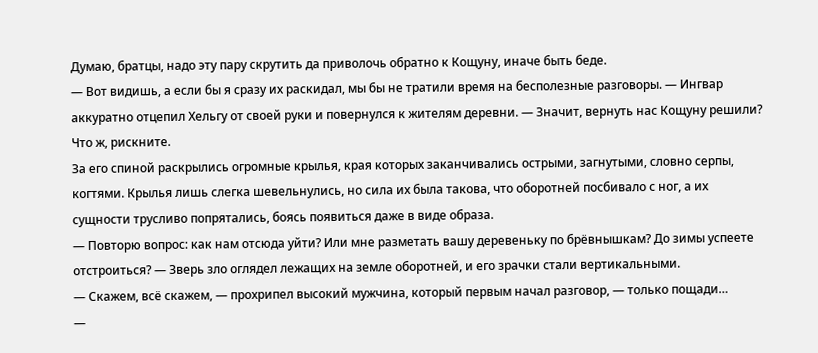Думаю, братцы, надо эту пару скрутить да приволочь обратно к Кощуну, иначе быть беде.
— Вот видишь, а если бы я сразу их раскидал, мы бы не тратили время на бесполезные разговоры. — Ингвар аккуратно отцепил Хельгу от своей руки и повернулся к жителям деревни. — Значит, вернуть нас Кощуну решили? Что ж, рискните.
За его спиной раскрылись огромные крылья, края которых заканчивались острыми, загнутыми, словно серпы, когтями. Крылья лишь слегка шевельнулись, но сила их была такова, что оборотней посбивало с ног, а их сущности трусливо попрятались, боясь появиться даже в виде образа.
— Повторю вопрос: как нам отсюда уйти? Или мне разметать вашу деревеньку по брёвнышкам? До зимы успеете отстроиться? — Зверь зло оглядел лежащих на земле оборотней, и его зрачки стали вертикальными.
— Скажем, всё скажем, — прохрипел высокий мужчина, который первым начал разговор, — только пощади…
—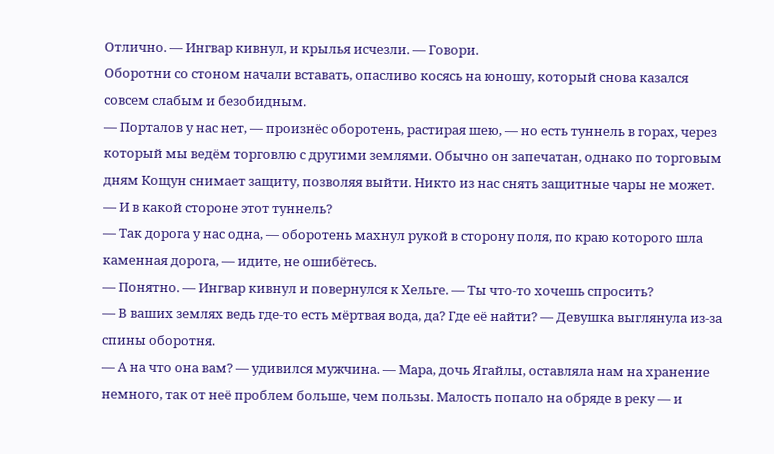Отлично. — Ингвар кивнул, и крылья исчезли. — Говори.
Оборотни со стоном начали вставать, опасливо косясь на юношу, который снова казался совсем слабым и безобидным.
— Порталов у нас нет, — произнёс оборотень, растирая шею, — но есть туннель в горах, через который мы ведём торговлю с другими землями. Обычно он запечатан, однако по торговым дням Кощун снимает защиту, позволяя выйти. Никто из нас снять защитные чары не может.
— И в какой стороне этот туннель?
— Так дорога у нас одна, — оборотень махнул рукой в сторону поля, по краю которого шла каменная дорога, — идите, не ошибётесь.
— Понятно. — Ингвар кивнул и повернулся к Хельге. — Ты что-то хочешь спросить?
— В ваших землях ведь где-то есть мёртвая вода, да? Где её найти? — Девушка выглянула из-за спины оборотня.
— А на что она вам? — удивился мужчина. — Мара, дочь Ягайлы, оставляла нам на хранение немного, так от неё проблем больше, чем пользы. Малость попало на обряде в реку — и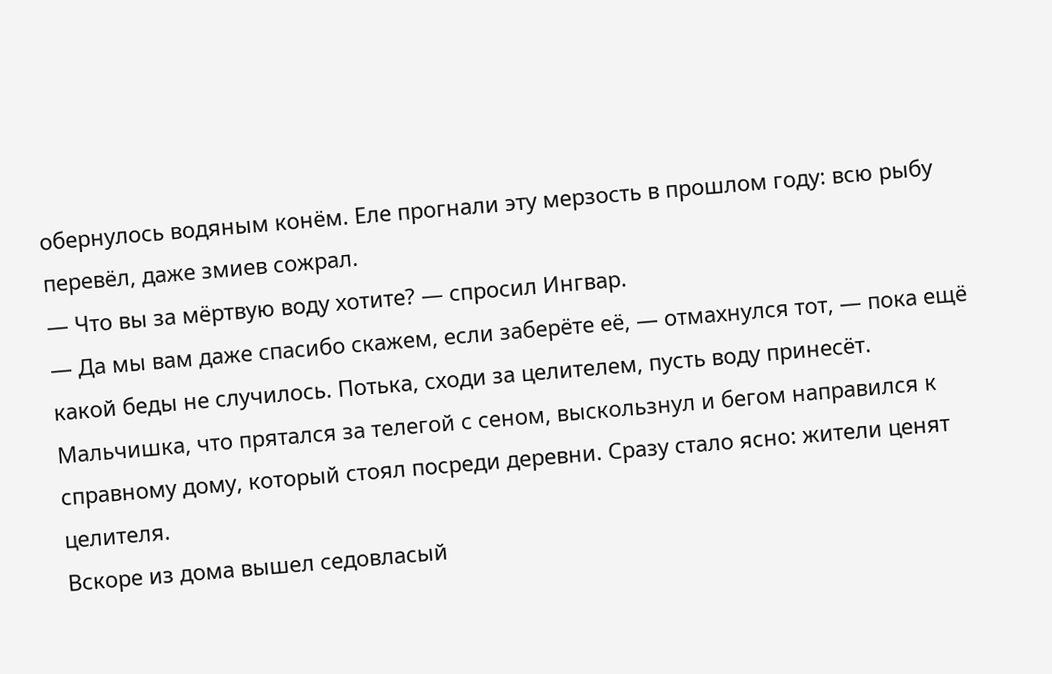обернулось водяным конём. Еле прогнали эту мерзость в прошлом году: всю рыбу перевёл, даже змиев сожрал.
— Что вы за мёртвую воду хотите? — спросил Ингвар.
— Да мы вам даже спасибо скажем, если заберёте её, — отмахнулся тот, — пока ещё какой беды не случилось. Потька, сходи за целителем, пусть воду принесёт.
Мальчишка, что прятался за телегой с сеном, выскользнул и бегом направился к справному дому, который стоял посреди деревни. Сразу стало ясно: жители ценят целителя.
Вскоре из дома вышел седовласый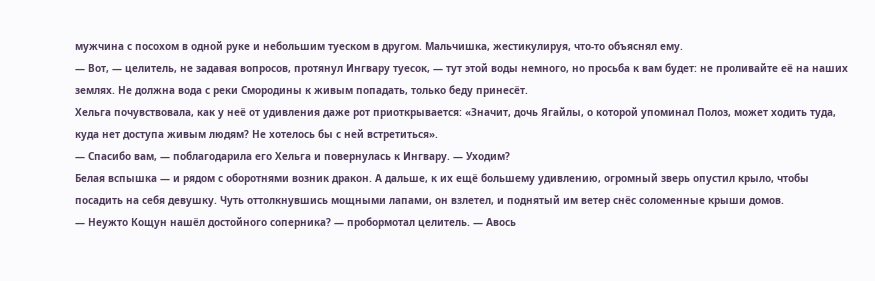мужчина с посохом в одной руке и небольшим туеском в другом. Мальчишка, жестикулируя, что-то объяснял ему.
— Вот, — целитель, не задавая вопросов, протянул Ингвару туесок, — тут этой воды немного, но просьба к вам будет: не проливайте её на наших землях. Не должна вода с реки Смородины к живым попадать, только беду принесёт.
Хельга почувствовала, как у неё от удивления даже рот приоткрывается: «Значит, дочь Ягайлы, о которой упоминал Полоз, может ходить туда, куда нет доступа живым людям? Не хотелось бы с ней встретиться».
— Спасибо вам, — поблагодарила его Хельга и повернулась к Ингвару. — Уходим?
Белая вспышка — и рядом с оборотнями возник дракон. А дальше, к их ещё большему удивлению, огромный зверь опустил крыло, чтобы посадить на себя девушку. Чуть оттолкнувшись мощными лапами, он взлетел, и поднятый им ветер снёс соломенные крыши домов.
— Неужто Кощун нашёл достойного соперника? — пробормотал целитель. — Авось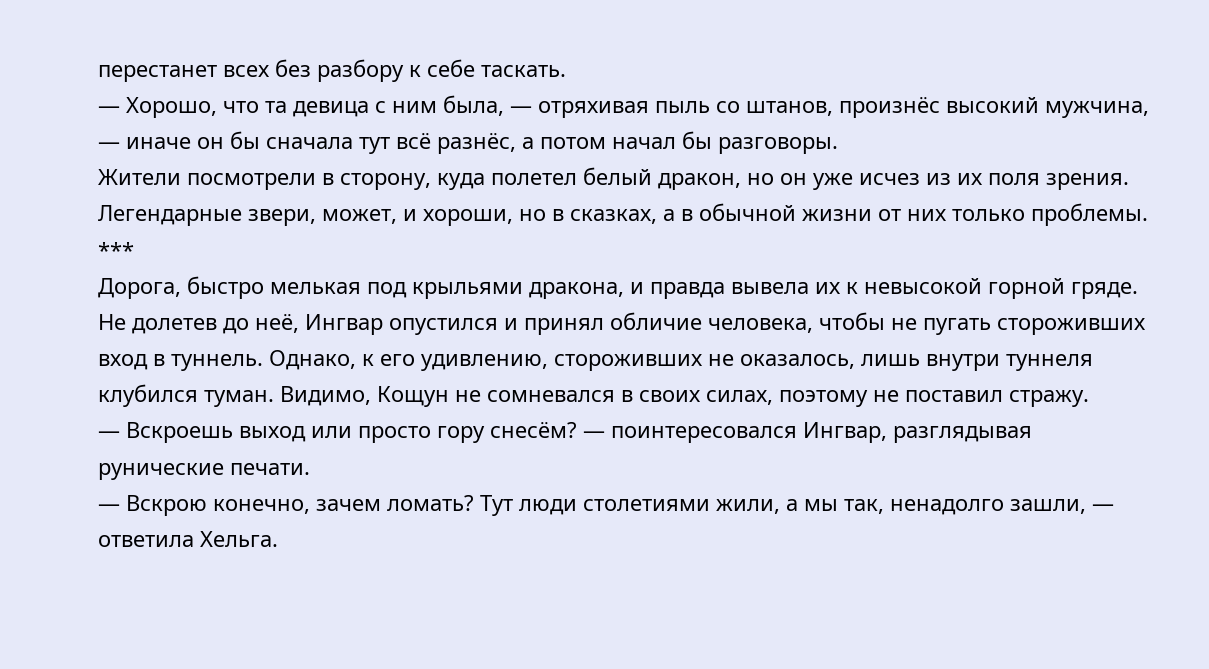перестанет всех без разбору к себе таскать.
— Хорошо, что та девица с ним была, — отряхивая пыль со штанов, произнёс высокий мужчина, — иначе он бы сначала тут всё разнёс, а потом начал бы разговоры.
Жители посмотрели в сторону, куда полетел белый дракон, но он уже исчез из их поля зрения. Легендарные звери, может, и хороши, но в сказках, а в обычной жизни от них только проблемы.
***
Дорога, быстро мелькая под крыльями дракона, и правда вывела их к невысокой горной гряде. Не долетев до неё, Ингвар опустился и принял обличие человека, чтобы не пугать стороживших вход в туннель. Однако, к его удивлению, стороживших не оказалось, лишь внутри туннеля клубился туман. Видимо, Кощун не сомневался в своих силах, поэтому не поставил стражу.
— Вскроешь выход или просто гору снесём? — поинтересовался Ингвар, разглядывая рунические печати.
— Вскрою конечно, зачем ломать? Тут люди столетиями жили, а мы так, ненадолго зашли, — ответила Хельга.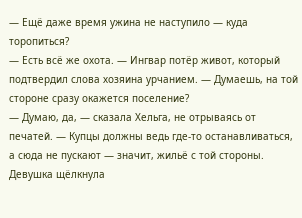— Ещё даже время ужина не наступило — куда торопиться?
— Есть всё же охота. — Ингвар потёр живот, который подтвердил слова хозяина урчанием. — Думаешь, на той стороне сразу окажется поселение?
— Думаю, да, — сказала Хельга, не отрываясь от печатей. — Купцы должны ведь где-то останавливаться, а сюда не пускают — значит, жильё с той стороны.
Девушка щёлкнула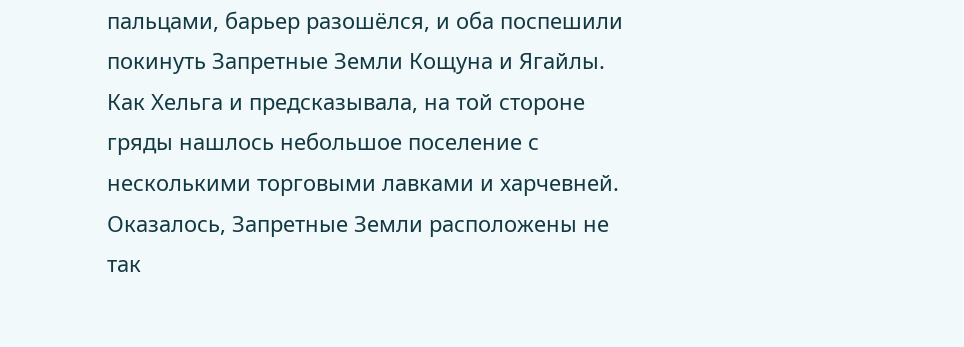пальцами, барьер разошёлся, и оба поспешили покинуть Запретные Земли Кощуна и Ягайлы.
Как Хельга и предсказывала, на той стороне гряды нашлось небольшое поселение с несколькими торговыми лавками и харчевней. Оказалось, Запретные Земли расположены не так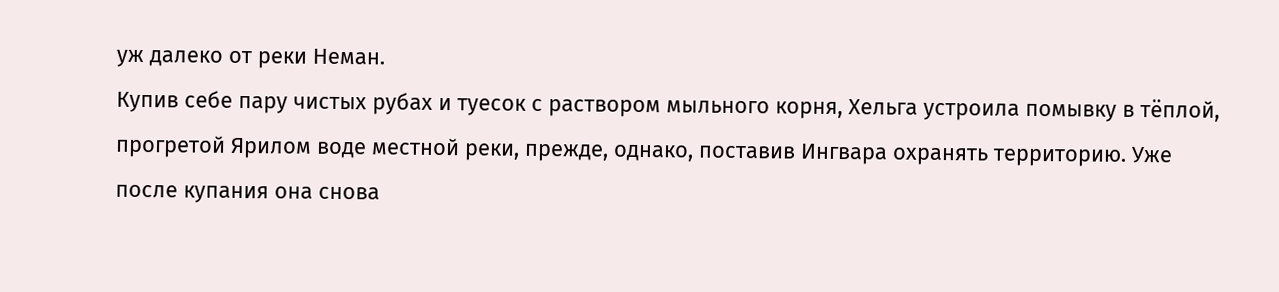уж далеко от реки Неман.
Купив себе пару чистых рубах и туесок с раствором мыльного корня, Хельга устроила помывку в тёплой, прогретой Ярилом воде местной реки, прежде, однако, поставив Ингвара охранять территорию. Уже после купания она снова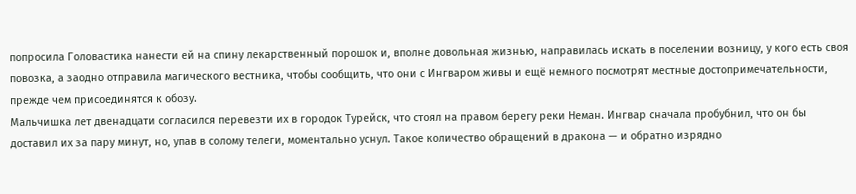попросила Головастика нанести ей на спину лекарственный порошок и, вполне довольная жизнью, направилась искать в поселении возницу, у кого есть своя повозка, а заодно отправила магического вестника, чтобы сообщить, что они с Ингваром живы и ещё немного посмотрят местные достопримечательности, прежде чем присоединятся к обозу.
Мальчишка лет двенадцати согласился перевезти их в городок Турейск, что стоял на правом берегу реки Неман. Ингвар сначала пробубнил, что он бы доставил их за пару минут, но, упав в солому телеги, моментально уснул. Такое количество обращений в дракона — и обратно изрядно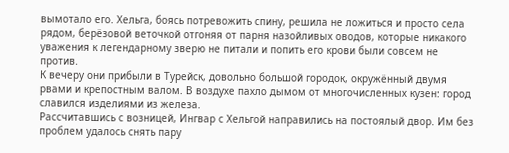вымотало его. Хельга, боясь потревожить спину, решила не ложиться и просто села рядом, берёзовой веточкой отгоняя от парня назойливых оводов, которые никакого уважения к легендарному зверю не питали и попить его крови были совсем не против.
К вечеру они прибыли в Турейск, довольно большой городок, окружённый двумя рвами и крепостным валом. В воздухе пахло дымом от многочисленных кузен: город славился изделиями из железа.
Рассчитавшись с возницей, Ингвар с Хельгой направились на постоялый двор. Им без проблем удалось снять пару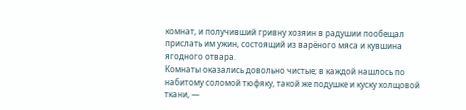комнат, и получивший гривну хозяин в радушии пообещал прислать им ужин, состоящий из варёного мяса и кувшина ягодного отвара.
Комнаты оказались довольно чистые; в каждой нашлось по набитому соломой тюфяку, такой же подушке и куску холщовой ткани, —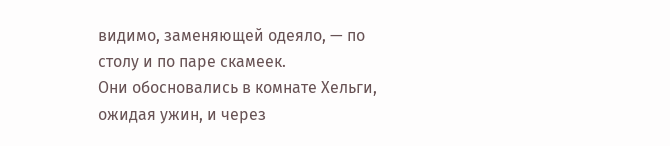видимо, заменяющей одеяло, — по столу и по паре скамеек.
Они обосновались в комнате Хельги, ожидая ужин, и через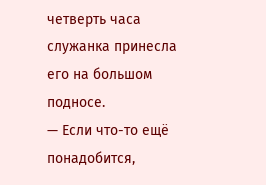четверть часа служанка принесла его на большом подносе.
— Если что-то ещё понадобится,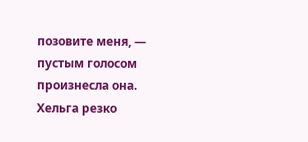позовите меня, — пустым голосом произнесла она.
Хельга резко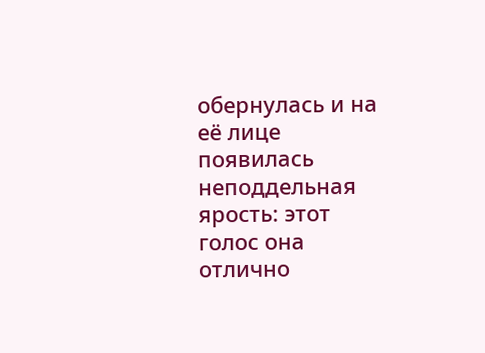обернулась и на её лице появилась неподдельная ярость: этот голос она отлично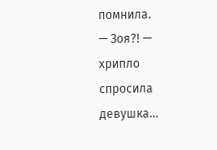помнила.
— Зоя?! — хрипло спросила девушка…